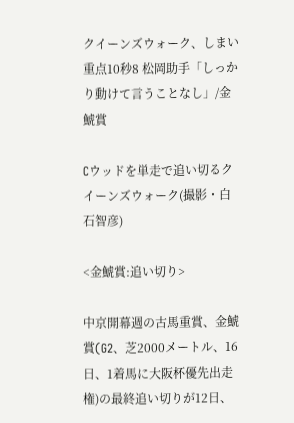クイーンズウォーク、しまい重点10秒8 松岡助手「しっかり動けて言うことなし」/金鯱賞

Cウッドを単走で追い切るクイーンズウォーク(撮影・白石智彦)

<金鯱賞:追い切り>

中京開幕週の古馬重賞、金鯱賞(G2、芝2000メートル、16日、1着馬に大阪杯優先出走権)の最終追い切りが12日、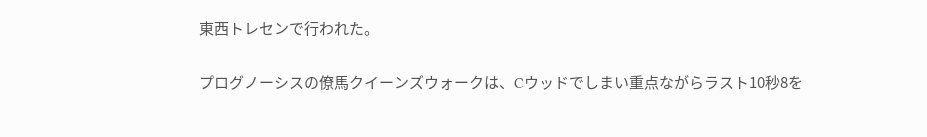東西トレセンで行われた。

プログノーシスの僚馬クイーンズウォークは、Cウッドでしまい重点ながらラスト10秒8を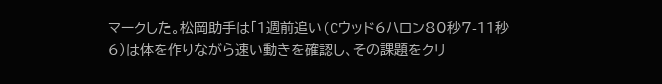マークした。松岡助手は「1週前追い(Cウッド6ハロン80秒7-11秒6)は体を作りながら速い動きを確認し、その課題をクリ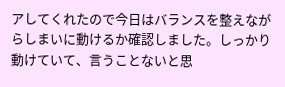アしてくれたので今日はバランスを整えながらしまいに動けるか確認しました。しっかり動けていて、言うことないと思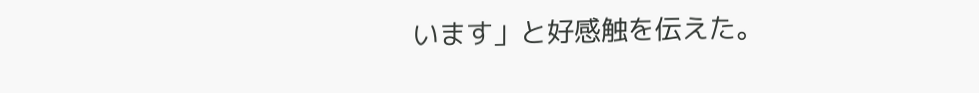います」と好感触を伝えた。